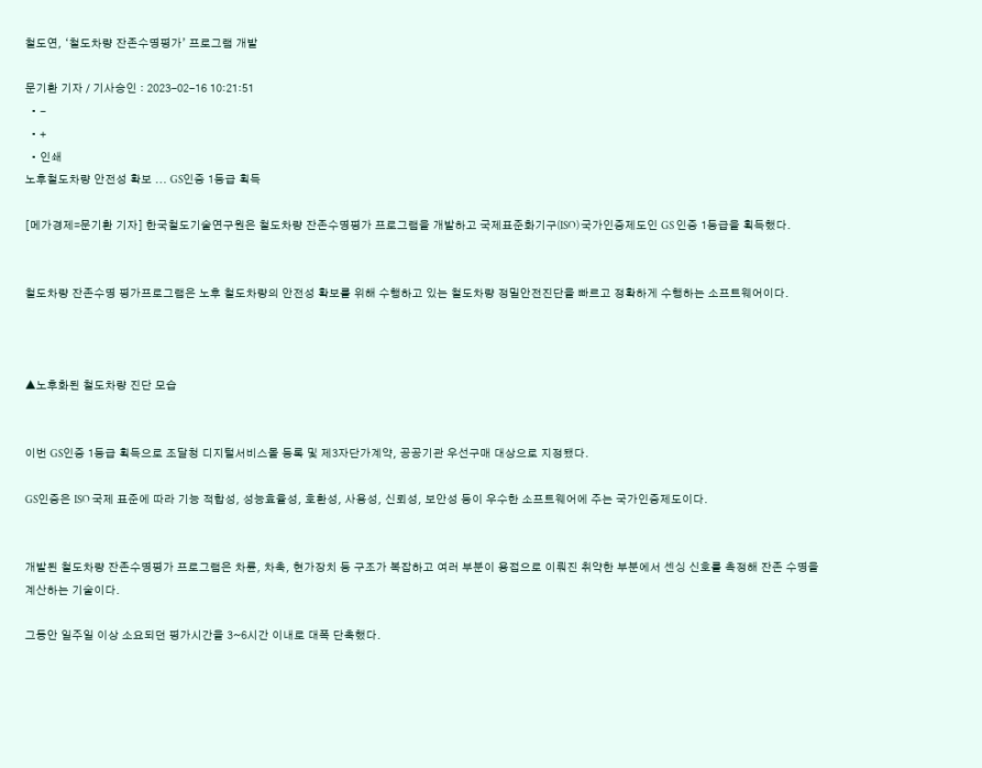철도연, ‘철도차량 잔존수명평가’ 프로그램 개발

문기환 기자 / 기사승인 : 2023-02-16 10:21:51
  • -
  • +
  • 인쇄
노후철도차량 안전성 확보 ... GS인증 1등급 획득

[메가경제=문기환 기자] 한국철도기술연구원은 철도차량 잔존수명평가 프로그램을 개발하고 국제표준화기구(ISO) 국가인증제도인 GS 인증 1등급을 획득했다.


철도차량 잔존수명 평가프로그램은 노후 철도차량의 안전성 확보를 위해 수행하고 있는 철도차량 정밀안전진단을 빠르고 정확하게 수행하는 소프트웨어이다.



▲노후화된 철도차량 진단 모습


이번 GS인증 1등급 획득으로 조달청 디지털서비스몰 등록 및 제3자단가계약, 공공기관 우선구매 대상으로 지정됐다.

GS인증은 ISO 국제 표준에 따라 기능 적합성, 성능효율성, 호환성, 사용성, 신뢰성, 보안성 등이 우수한 소프트웨어에 주는 국가인증제도이다.


개발된 철도차량 잔존수명평가 프로그램은 차륜, 차축, 현가장치 등 구조가 복잡하고 여러 부분이 용접으로 이뤄진 취약한 부분에서 센싱 신호를 측정해 잔존 수명을 계산하는 기술이다.

그동안 일주일 이상 소요되던 평가시간을 3~6시간 이내로 대폭 단축했다.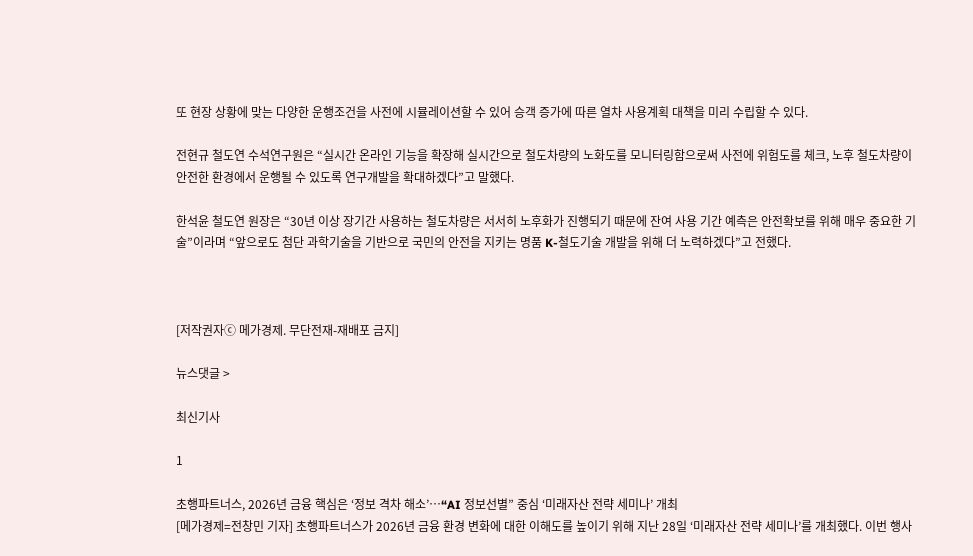또 현장 상황에 맞는 다양한 운행조건을 사전에 시뮬레이션할 수 있어 승객 증가에 따른 열차 사용계획 대책을 미리 수립할 수 있다.

전현규 철도연 수석연구원은 “실시간 온라인 기능을 확장해 실시간으로 철도차량의 노화도를 모니터링함으로써 사전에 위험도를 체크, 노후 철도차량이 안전한 환경에서 운행될 수 있도록 연구개발을 확대하겠다”고 말했다.

한석윤 철도연 원장은 “30년 이상 장기간 사용하는 철도차량은 서서히 노후화가 진행되기 때문에 잔여 사용 기간 예측은 안전확보를 위해 매우 중요한 기술”이라며 “앞으로도 첨단 과학기술을 기반으로 국민의 안전을 지키는 명품 K-철도기술 개발을 위해 더 노력하겠다”고 전했다.



[저작권자ⓒ 메가경제. 무단전재-재배포 금지]

뉴스댓글 >

최신기사

1

초행파트너스, 2026년 금융 핵심은 ‘정보 격차 해소’…“AI 정보선별” 중심 ‘미래자산 전략 세미나’ 개최
[메가경제=전창민 기자] 초행파트너스가 2026년 금융 환경 변화에 대한 이해도를 높이기 위해 지난 28일 ‘미래자산 전략 세미나’를 개최했다. 이번 행사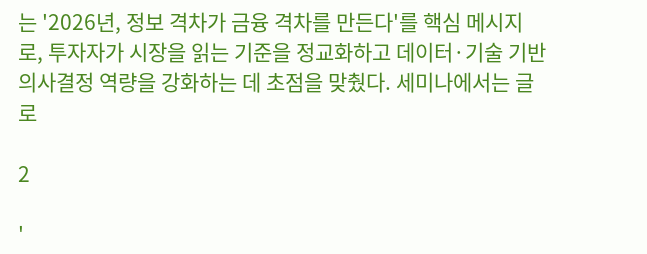는 '2026년, 정보 격차가 금융 격차를 만든다'를 핵심 메시지로, 투자자가 시장을 읽는 기준을 정교화하고 데이터·기술 기반 의사결정 역량을 강화하는 데 초점을 맞췄다. 세미나에서는 글로

2

'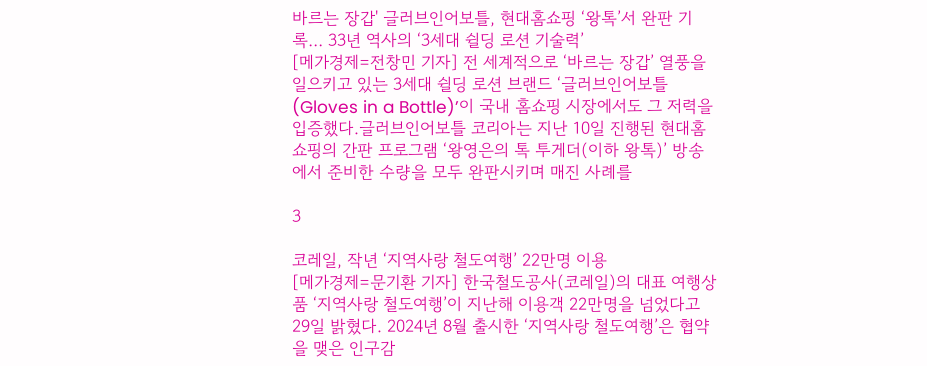바르는 장갑' 글러브인어보틀, 현대홈쇼핑 ‘왕톡’서 완판 기록… 33년 역사의 ‘3세대 쉴딩 로션 기술력’
[메가경제=전창민 기자] 전 세계적으로 ‘바르는 장갑’ 열풍을 일으키고 있는 3세대 쉴딩 로션 브랜드 ‘글러브인어보틀(Gloves in a Bottle)’이 국내 홈쇼핑 시장에서도 그 저력을 입증했다.글러브인어보틀 코리아는 지난 10일 진행된 현대홈쇼핑의 간판 프로그램 ‘왕영은의 톡 투게더(이하 왕톡)’ 방송에서 준비한 수량을 모두 완판시키며 매진 사례를

3

코레일, 작년 ‘지역사랑 철도여행’ 22만명 이용
[메가경제=문기환 기자] 한국철도공사(코레일)의 대표 여행상품 ‘지역사랑 철도여행’이 지난해 이용객 22만명을 넘었다고 29일 밝혔다. 2024년 8월 출시한 ‘지역사랑 철도여행’은 협약을 맺은 인구감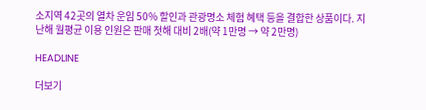소지역 42곳의 열차 운임 50% 할인과 관광명소 체험 혜택 등을 결합한 상품이다. 지난해 월평균 이용 인원은 판매 첫해 대비 2배(약 1만명 → 약 2만명)

HEADLINE

더보기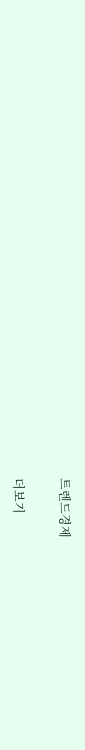트렌드경제

더보기